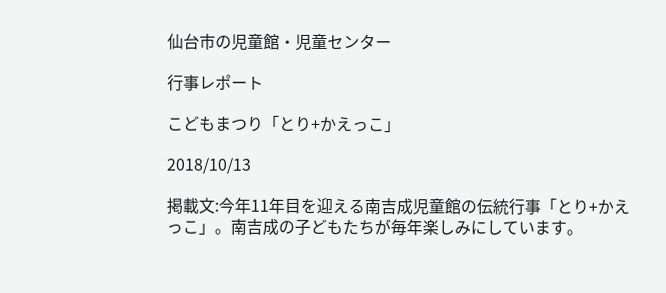仙台市の児童館・児童センター

行事レポート

こどもまつり「とり+かえっこ」

2018/10/13

掲載文:今年11年目を迎える南吉成児童館の伝統行事「とり+かえっこ」。南吉成の子どもたちが毎年楽しみにしています。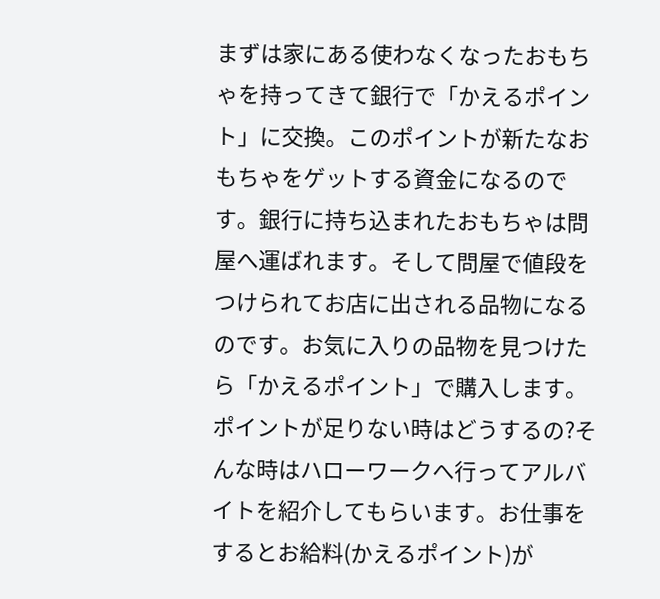まずは家にある使わなくなったおもちゃを持ってきて銀行で「かえるポイント」に交換。このポイントが新たなおもちゃをゲットする資金になるのです。銀行に持ち込まれたおもちゃは問屋へ運ばれます。そして問屋で値段をつけられてお店に出される品物になるのです。お気に入りの品物を見つけたら「かえるポイント」で購入します。ポイントが足りない時はどうするの?そんな時はハローワークへ行ってアルバイトを紹介してもらいます。お仕事をするとお給料(かえるポイント)が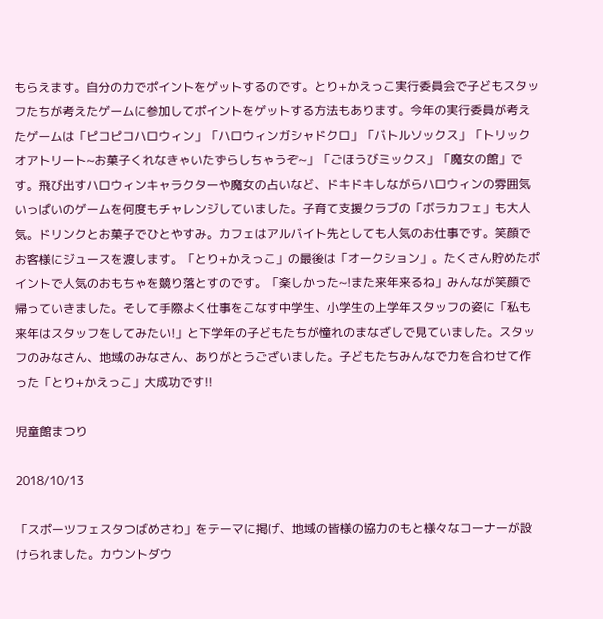もらえます。自分の力でポイントをゲットするのです。とり+かえっこ実行委員会で子どもスタッフたちが考えたゲームに参加してポイントをゲットする方法もあります。今年の実行委員が考えたゲームは「ピコピコハロウィン」「ハロウィンガシャドクロ」「バトルソックス」「トリックオアトリート~お菓子くれなきゃいたずらしちゃうぞ~」「ごほうびミックス」「魔女の館」です。飛び出すハロウィンキャラクターや魔女の占いなど、ドキドキしながらハロウィンの雰囲気いっぱいのゲームを何度もチャレンジしていました。子育て支援クラブの「ボラカフェ」も大人気。ドリンクとお菓子でひとやすみ。カフェはアルバイト先としても人気のお仕事です。笑顔でお客様にジュースを渡します。「とり+かえっこ」の最後は「オークション」。たくさん貯めたポイントで人気のおもちゃを競り落とすのです。「楽しかった~!また来年来るね」みんなが笑顔で帰っていきました。そして手際よく仕事をこなす中学生、小学生の上学年スタッフの姿に「私も来年はスタッフをしてみたい!」と下学年の子どもたちが憧れのまなざしで見ていました。スタッフのみなさん、地域のみなさん、ありがとうございました。子どもたちみんなで力を合わせて作った「とり+かえっこ」大成功です!!

児童館まつり

2018/10/13

「スポーツフェスタつばめさわ」をテーマに掲げ、地域の皆様の協力のもと様々なコーナーが設けられました。カウントダウ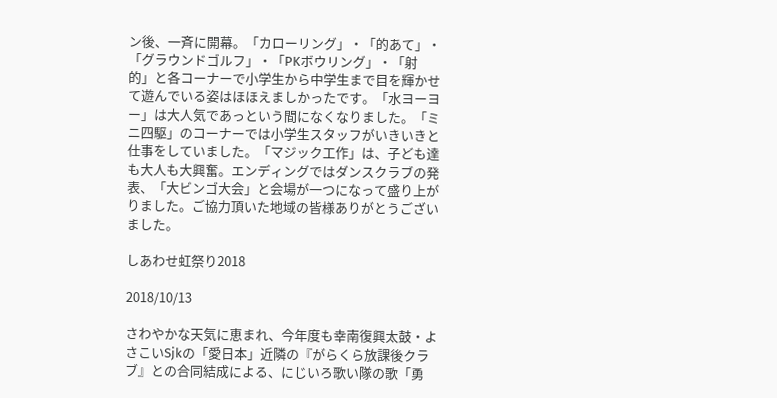ン後、一斉に開幕。「カローリング」・「的あて」・「グラウンドゴルフ」・「PKボウリング」・「射的」と各コーナーで小学生から中学生まで目を輝かせて遊んでいる姿はほほえましかったです。「水ヨーヨー」は大人気であっという間になくなりました。「ミニ四駆」のコーナーでは小学生スタッフがいきいきと仕事をしていました。「マジック工作」は、子ども達も大人も大興奮。エンディングではダンスクラブの発表、「大ビンゴ大会」と会場が一つになって盛り上がりました。ご協力頂いた地域の皆様ありがとうございました。

しあわせ虹祭り2018

2018/10/13

さわやかな天気に恵まれ、今年度も幸南復興太鼓・よさこいSjkの「愛日本」近隣の『がらくら放課後クラブ』との合同結成による、にじいろ歌い隊の歌「勇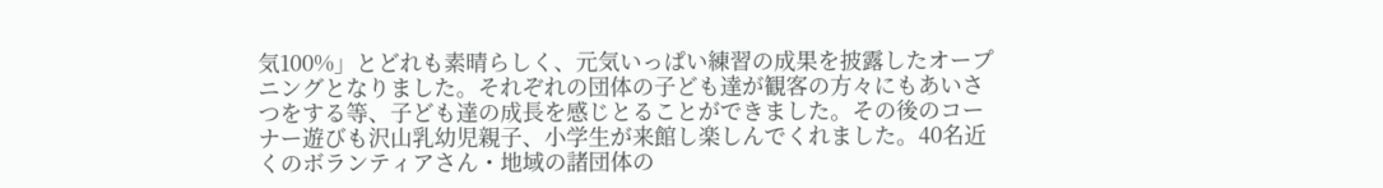気100%」とどれも素晴らしく、元気いっぱい練習の成果を披露したオープニングとなりました。それぞれの団体の子ども達が観客の方々にもあいさつをする等、子ども達の成長を感じとることができました。その後のコーナー遊びも沢山乳幼児親子、小学生が来館し楽しんでくれました。40名近くのボランティアさん・地域の諸団体の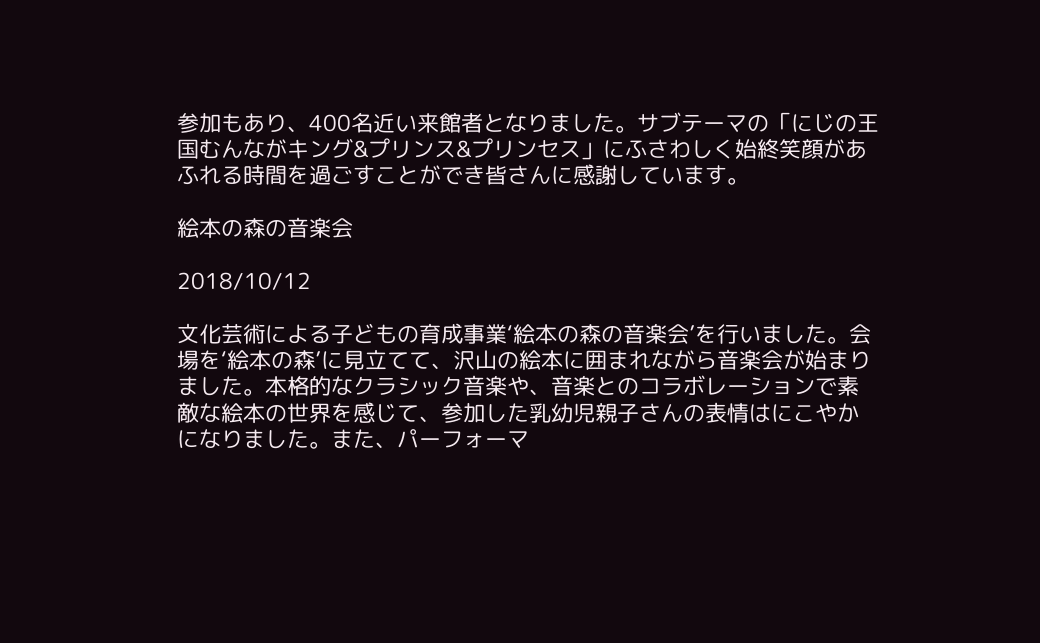参加もあり、400名近い来館者となりました。サブテーマの「にじの王国むんながキング&プリンス&プリンセス」にふさわしく始終笑顔があふれる時間を過ごすことができ皆さんに感謝しています。

絵本の森の音楽会

2018/10/12

文化芸術による子どもの育成事業‘絵本の森の音楽会’を行いました。会場を‘絵本の森’に見立てて、沢山の絵本に囲まれながら音楽会が始まりました。本格的なクラシック音楽や、音楽とのコラボレーションで素敵な絵本の世界を感じて、参加した乳幼児親子さんの表情はにこやかになりました。また、パーフォーマ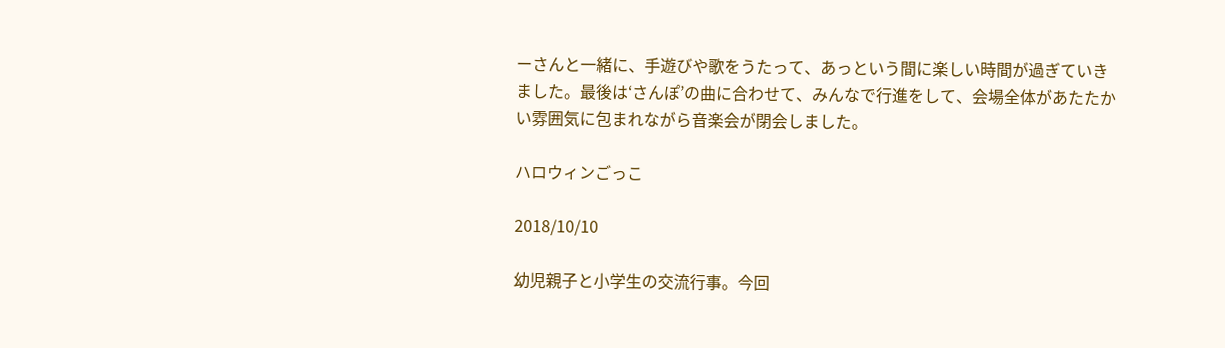ーさんと一緒に、手遊びや歌をうたって、あっという間に楽しい時間が過ぎていきました。最後は‘さんぽ’の曲に合わせて、みんなで行進をして、会場全体があたたかい雰囲気に包まれながら音楽会が閉会しました。

ハロウィンごっこ

2018/10/10

幼児親子と小学生の交流行事。今回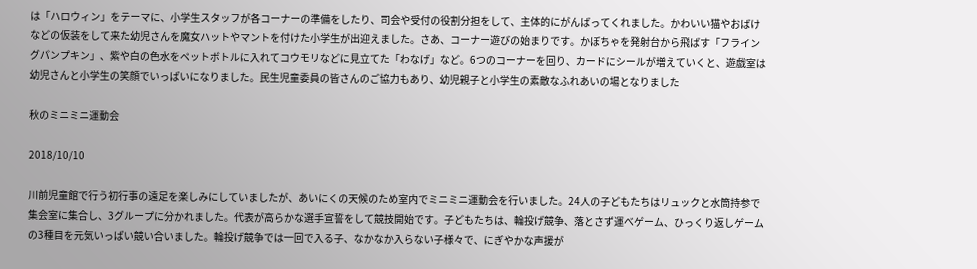は「ハロウィン」をテーマに、小学生スタッフが各コーナーの準備をしたり、司会や受付の役割分担をして、主体的にがんばってくれました。かわいい猫やおばけなどの仮装をして来た幼児さんを魔女ハットやマントを付けた小学生が出迎えました。さあ、コーナー遊びの始まりです。かぼちゃを発射台から飛ばす「フライングパンプキン」、紫や白の色水をペットボトルに入れてコウモリなどに見立てた「わなげ」など。6つのコーナーを回り、カードにシールが増えていくと、遊戯室は幼児さんと小学生の笑顔でいっぱいになりました。民生児童委員の皆さんのご協力もあり、幼児親子と小学生の素敵なふれあいの場となりました

秋のミニミニ運動会

2018/10/10

川前児童館で行う初行事の遠足を楽しみにしていましたが、あいにくの天候のため室内でミニミニ運動会を行いました。24人の子どもたちはリュックと水筒持参で集会室に集合し、3グループに分かれました。代表が高らかな選手宣誓をして競技開始です。子どもたちは、輪投げ競争、落とさず運べゲーム、ひっくり返しゲームの3種目を元気いっぱい競い合いました。輪投げ競争では一回で入る子、なかなか入らない子様々で、にぎやかな声援が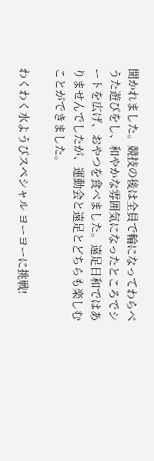聞かれました。競技の後は全員で輪になってわらべうた遊びをし、和やかな雰囲気になったところでシートを広げ、おやつを食べました。遠足日和ではありませんでしたが、運動会と遠足とどちらも楽しむことができました。

わくわく水ようびスペシャル ヨーヨーに挑戦!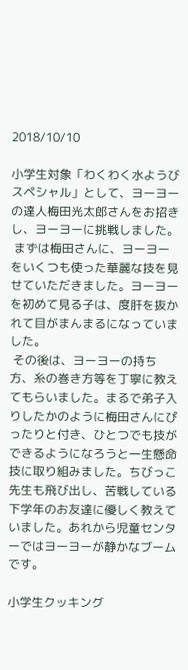2018/10/10

小学生対象「わくわく水ようびスペシャル」として、ヨーヨーの達人梅田光太郎さんをお招きし、ヨーヨーに挑戦しました。
 まずは梅田さんに、ヨーヨーをいくつも使った華麗な技を見せていただきました。ヨーヨーを初めて見る子は、度肝を抜かれて目がまんまるになっていました。
 その後は、ヨーヨーの持ち方、糸の巻き方等を丁寧に教えてもらいました。まるで弟子入りしたかのように梅田さんにぴったりと付き、ひとつでも技ができるようになろうと一生懸命技に取り組みました。ちびっこ先生も飛び出し、苦戦している下学年のお友達に優しく教えていました。あれから児童センターではヨーヨーが静かなブームです。

小学生クッキング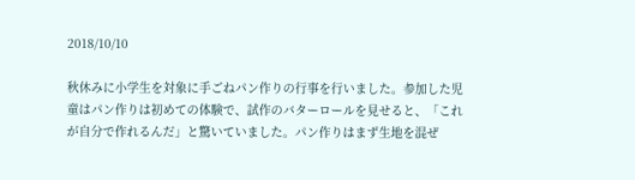2018/10/10

秋休みに小学生を対象に手ごねパン作りの行事を行いました。参加した児童はパン作りは初めての体験で、試作のバターロールを見せると、「これが自分で作れるんだ」と驚いていました。パン作りはまず生地を混ぜ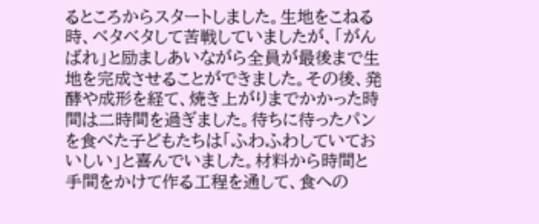るところからスタートしました。生地をこねる時、ベタベタして苦戦していましたが、「がんばれ」と励ましあいながら全員が最後まで生地を完成させることができました。その後、発酵や成形を経て、焼き上がりまでかかった時間は二時間を過ぎました。待ちに待ったパンを食べた子どもたちは「ふわふわしていておいしい」と喜んでいました。材料から時間と手間をかけて作る工程を通して、食への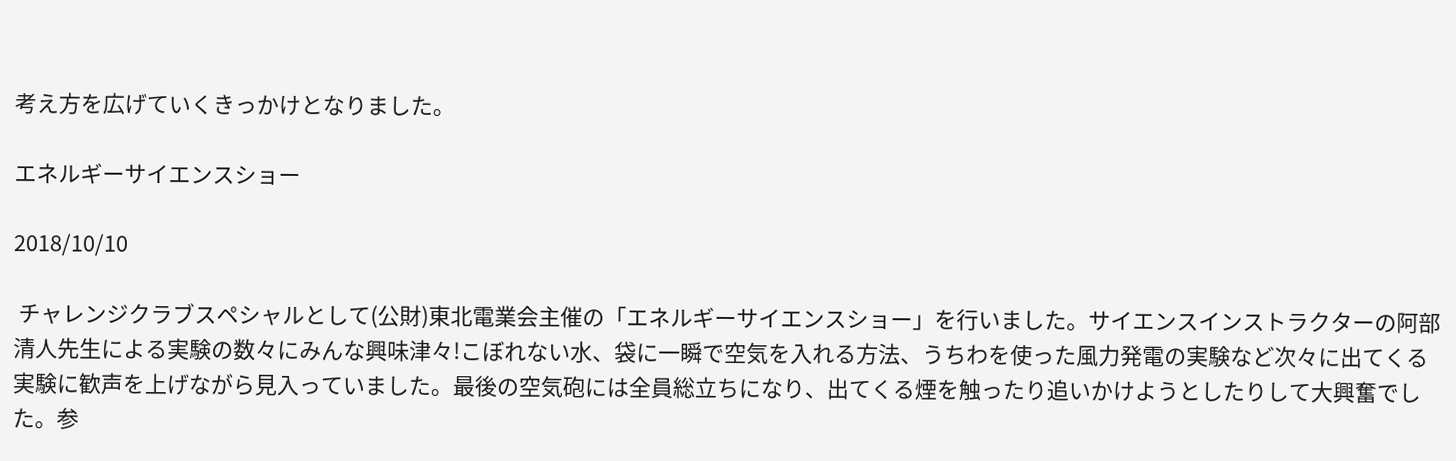考え方を広げていくきっかけとなりました。

エネルギーサイエンスショー

2018/10/10

 チャレンジクラブスペシャルとして(公財)東北電業会主催の「エネルギーサイエンスショー」を行いました。サイエンスインストラクターの阿部清人先生による実験の数々にみんな興味津々!こぼれない水、袋に一瞬で空気を入れる方法、うちわを使った風力発電の実験など次々に出てくる実験に歓声を上げながら見入っていました。最後の空気砲には全員総立ちになり、出てくる煙を触ったり追いかけようとしたりして大興奮でした。参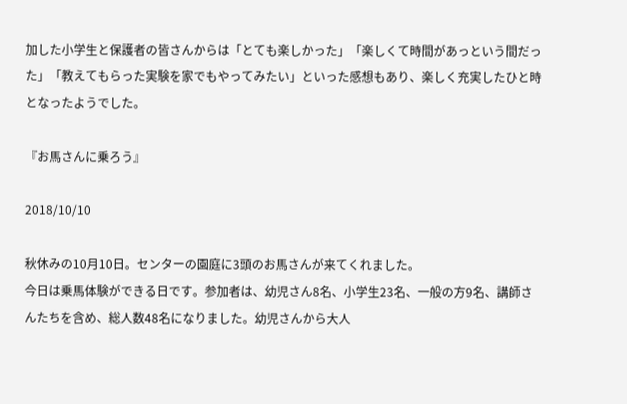加した小学生と保護者の皆さんからは「とても楽しかった」「楽しくて時間があっという間だった」「教えてもらった実験を家でもやってみたい」といった感想もあり、楽しく充実したひと時となったようでした。

『お馬さんに乗ろう』

2018/10/10

秋休みの10月10日。センターの園庭に3頭のお馬さんが来てくれました。
今日は乗馬体験ができる日です。参加者は、幼児さん8名、小学生23名、一般の方9名、講師さんたちを含め、総人数48名になりました。幼児さんから大人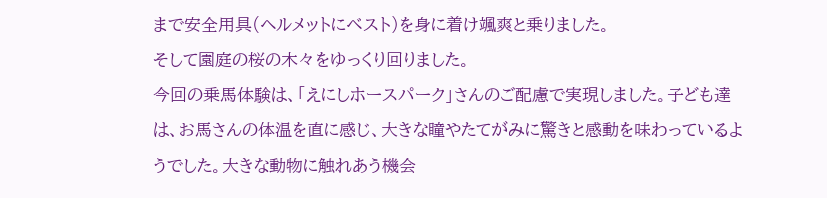まで安全用具(ヘルメットにベスト)を身に着け颯爽と乗りました。
そして園庭の桜の木々をゆっくり回りました。
今回の乗馬体験は、「えにしホースパーク」さんのご配慮で実現しました。子ども達は、お馬さんの体温を直に感じ、大きな瞳やたてがみに驚きと感動を味わっているようでした。大きな動物に触れあう機会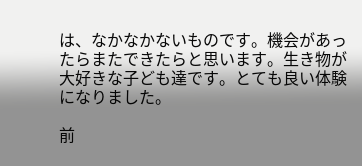は、なかなかないものです。機会があったらまたできたらと思います。生き物が大好きな子ども達です。とても良い体験になりました。

前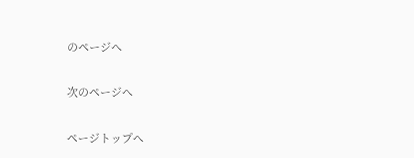のページへ

次のページへ

ページトップへ